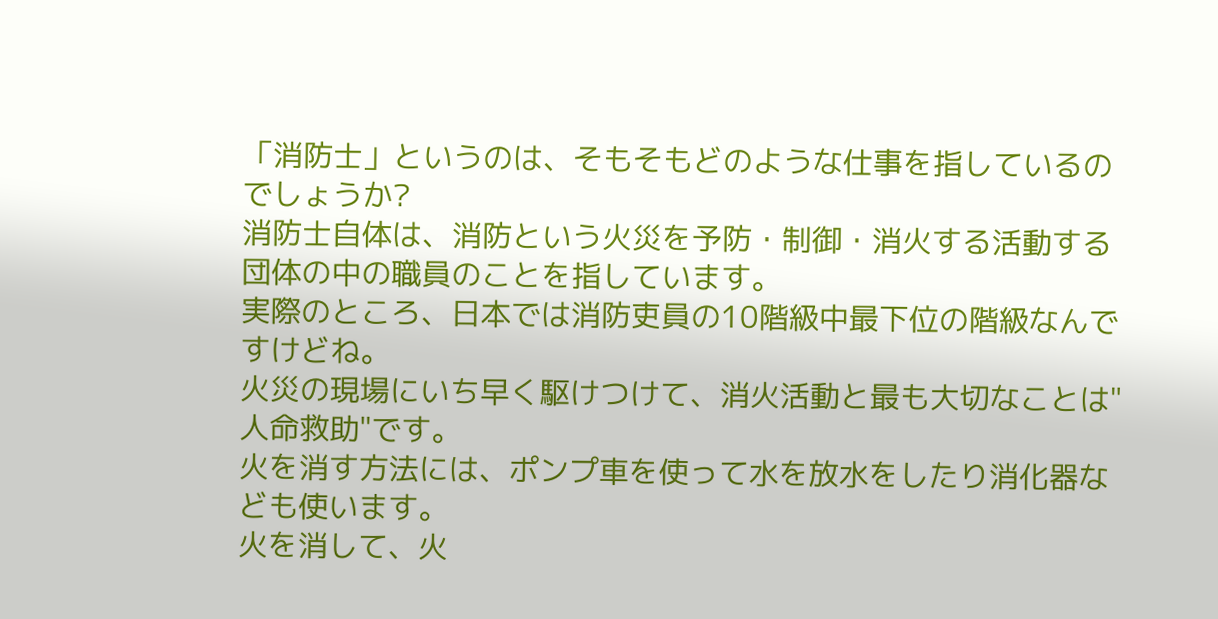「消防士」というのは、そもそもどのような仕事を指しているのでしょうか?
消防士自体は、消防という火災を予防・制御・消火する活動する団体の中の職員のことを指しています。
実際のところ、日本では消防吏員の10階級中最下位の階級なんですけどね。
火災の現場にいち早く駆けつけて、消火活動と最も大切なことは"人命救助"です。
火を消す方法には、ポンプ車を使って水を放水をしたり消化器なども使います。
火を消して、火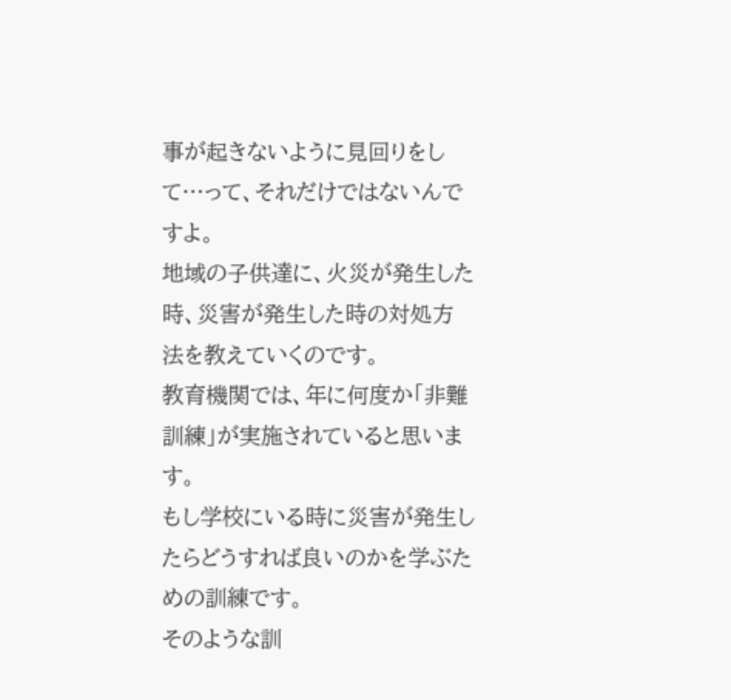事が起きないように見回りをして…って、それだけではないんですよ。
地域の子供達に、火災が発生した時、災害が発生した時の対処方法を教えていくのです。
教育機関では、年に何度か「非難訓練」が実施されていると思います。
もし学校にいる時に災害が発生したらどうすれば良いのかを学ぶための訓練です。
そのような訓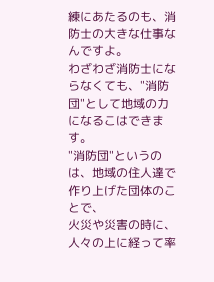練にあたるのも、消防士の大きな仕事なんですよ。
わざわざ消防士にならなくても、"消防団"として地域の力になるこはできます。
"消防団"というのは、地域の住人達で作り上げた団体のことで、
火災や災害の時に、人々の上に経って率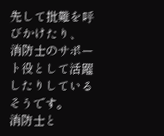先して批難を呼びかけたり、
消防士のサポート役として活躍したりしているそうです。
消防士と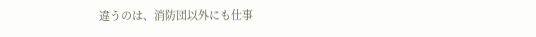違うのは、消防団以外にも仕事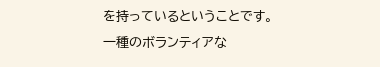を持っているということです。
一種のボランティアな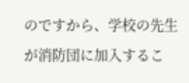のですから、学校の先生が消防団に加入するこ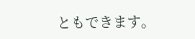ともできます。